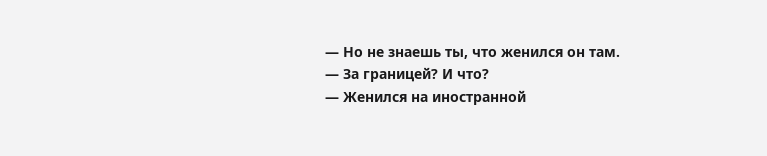— Но не знаешь ты, что женился он там.
— За границей? И что?
— Женился на иностранной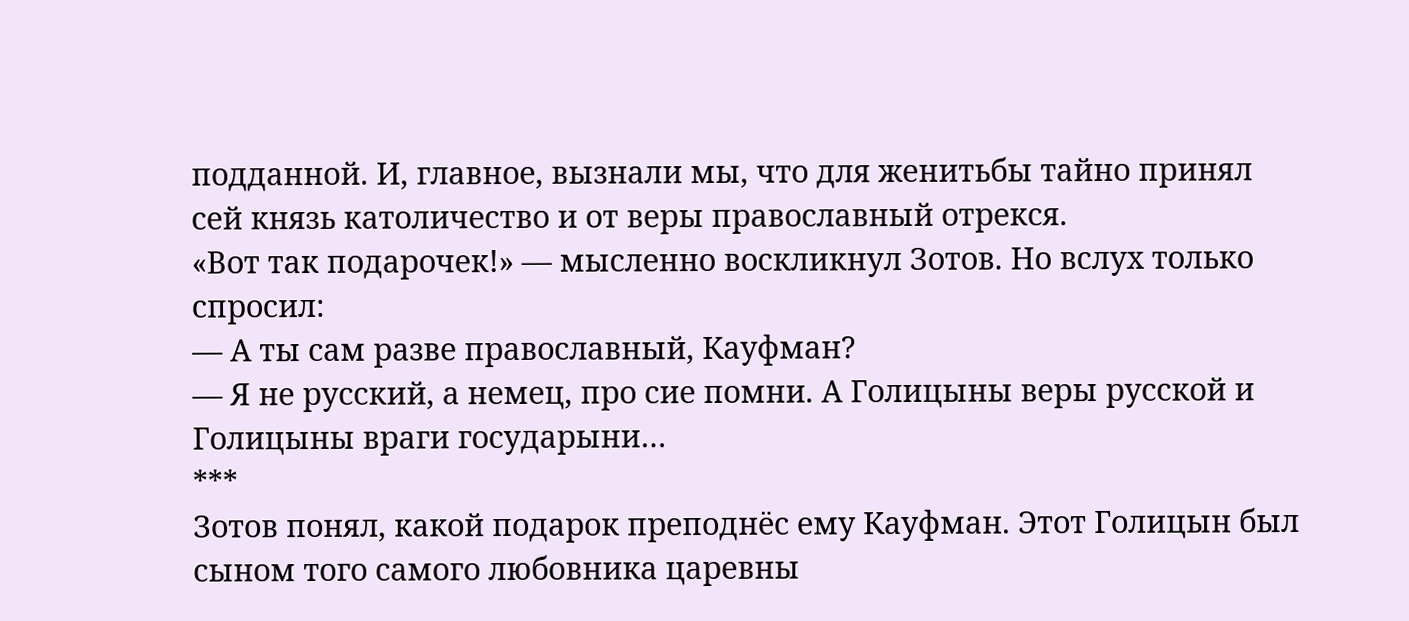подданной. И, главное, вызнали мы, что для женитьбы тайно принял сей князь католичество и от веры православный отрекся.
«Вот так подарочек!» — мысленно воскликнул Зотов. Но вслух только спросил:
— А ты сам разве православный, Кауфман?
— Я не русский, а немец, про сие помни. А Голицыны веры русской и Голицыны враги государыни…
***
Зотов понял, какой подарок преподнёс ему Кауфман. Этот Голицын был сыном того самого любовника царевны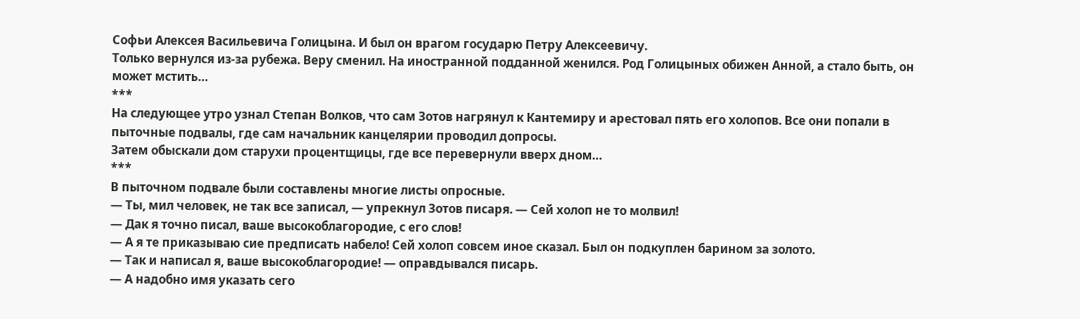Софьи Алексея Васильевича Голицына. И был он врагом государю Петру Алексеевичу.
Только вернулся из-за рубежа. Веру сменил. На иностранной подданной женился. Род Голицыных обижен Анной, а стало быть, он может мстить…
***
На следующее утро узнал Степан Волков, что сам Зотов нагрянул к Кантемиру и арестовал пять его холопов. Все они попали в пыточные подвалы, где сам начальник канцелярии проводил допросы.
Затем обыскали дом старухи процентщицы, где все перевернули вверх дном…
***
В пыточном подвале были составлены многие листы опросные.
— Ты, мил человек, не так все записал, — упрекнул Зотов писаря. — Сей холоп не то молвил!
— Дак я точно писал, ваше высокоблагородие, с его слов!
— А я те приказываю сие предписать набело! Сей холоп совсем иное сказал. Был он подкуплен барином за золото.
— Так и написал я, ваше высокоблагородие! — оправдывался писарь.
— А надобно имя указать сего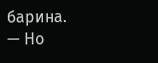барина.
— Но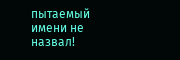пытаемый имени не назвал!